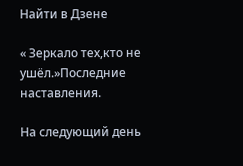Найти в Дзене

« Зеркало тех,кто не ушёл.»Последние наставления.

На следующий день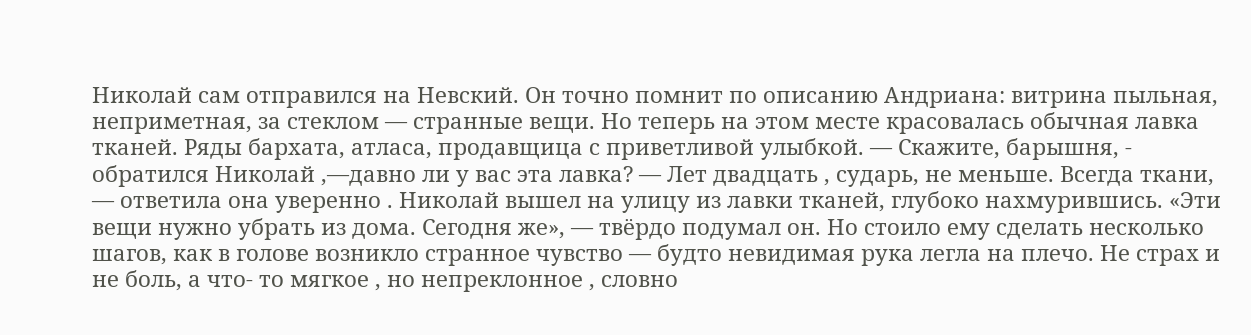Николай сам отправился на Невский. Он точно помнит по описанию Андриана: витрина пыльная, неприметная, за стеклом — странные вещи. Но теперь на этом месте красовалась обычная лавка тканей. Ряды бархата, атласа, продавщица с приветливой улыбкой. — Скажите, барышня, - обратился Николай ,—давно ли у вас эта лавка? — Лет двадцать , сударь, не меньше. Всегда ткани, — ответила она уверенно . Николай вышел на улицу из лавки тканей, глубоко нахмурившись. «Эти вещи нужно убрать из дома. Сегодня же», — твёрдо подумал он. Но стоило ему сделать несколько шагов, как в голове возникло странное чувство — будто невидимая рука легла на плечо. Не страх и не боль, а что- то мягкое , но непреклонное , словно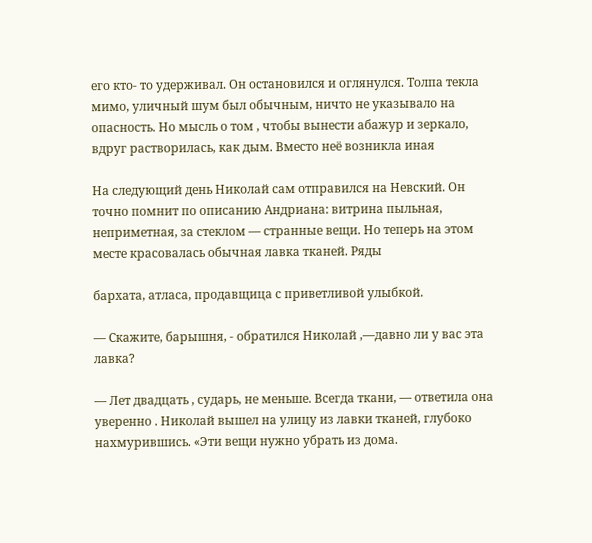его кто- то удерживал. Он остановился и оглянулся. Толпа текла мимо, уличный шум был обычным, ничто не указывало на опасность. Но мысль о том , чтобы вынести абажур и зеркало, вдруг растворилась, как дым. Вместо неё возникла иная

На следующий день Николай сам отправился на Невский. Он точно помнит по описанию Андриана: витрина пыльная, неприметная, за стеклом — странные вещи. Но теперь на этом месте красовалась обычная лавка тканей. Ряды

бархата, атласа, продавщица с приветливой улыбкой.

— Скажите, барышня, - обратился Николай ,—давно ли у вас эта лавка?

— Лет двадцать , сударь, не меньше. Всегда ткани, — ответила она уверенно . Николай вышел на улицу из лавки тканей, глубоко нахмурившись. «Эти вещи нужно убрать из дома.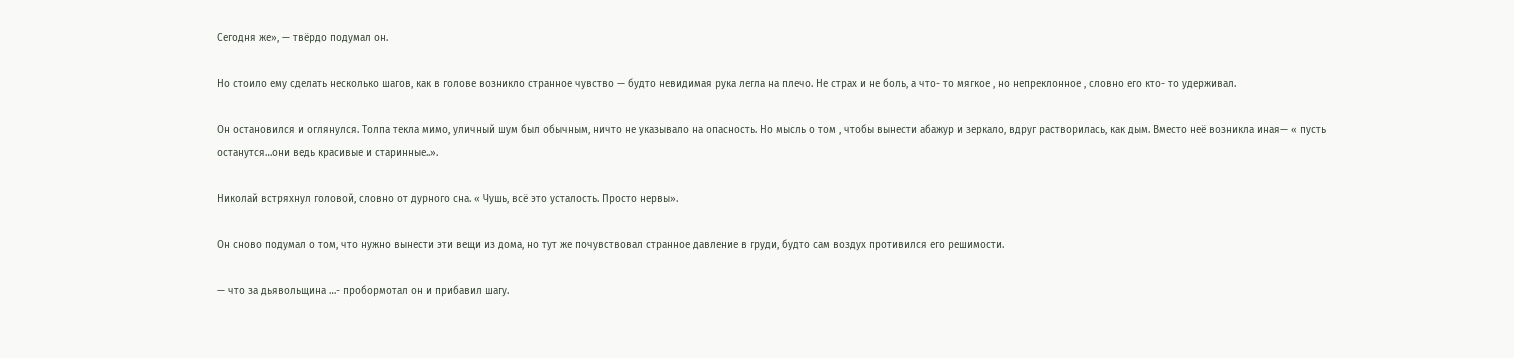Сегодня же», — твёрдо подумал он.

Но стоило ему сделать несколько шагов, как в голове возникло странное чувство — будто невидимая рука легла на плечо. Не страх и не боль, а что- то мягкое , но непреклонное , словно его кто- то удерживал.

Он остановился и оглянулся. Толпа текла мимо, уличный шум был обычным, ничто не указывало на опасность. Но мысль о том , чтобы вынести абажур и зеркало, вдруг растворилась, как дым. Вместо неё возникла иная— « пусть останутся…они ведь красивые и старинные..».

Николай встряхнул головой, словно от дурного сна. « Чушь, всё это усталость. Просто нервы».

Он сново подумал о том, что нужно вынести эти вещи из дома, но тут же почувствовал странное давление в груди, будто сам воздух противился его решимости.

— что за дьявольщина …- пробормотал он и прибавил шагу.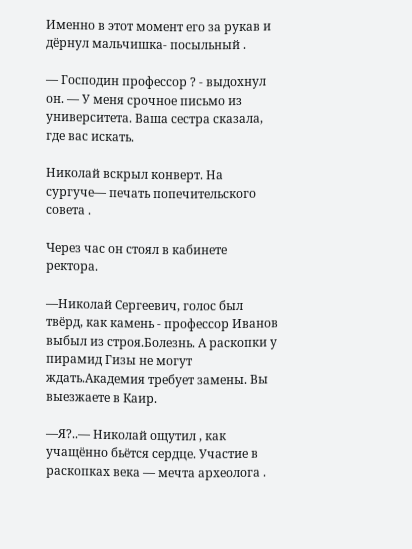Именно в этот момент его за рукав и дёрнул мальчишка- посыльный .

— Господин профессор ? - выдохнул он. — У меня срочное письмо из университета. Ваша сестра сказала, где вас искать.

Николай вскрыл конверт. На сургуче— печать попечительского совета .

Через час он стоял в кабинете ректора.

—Николай Сергеевич, голос был твёрд, как камень - профессор Иванов выбыл из строя.Болезнь. А раскопки у пирамид Гизы не могут ждать.Академия требует замены. Вы выезжаете в Каир.

—Я?..— Николай ощутил , как учащённо бьётся сердце. Участие в раскопках века — мечта археолога .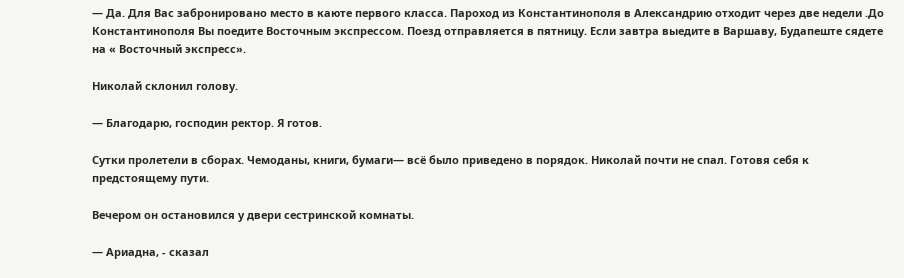— Да. Для Вас забронировано место в каюте первого класса. Пароход из Константинополя в Александрию отходит через две недели .До Константинополя Вы поедите Восточным экспрессом. Поезд отправляется в пятницу. Если завтра выедите в Варшаву, Будапеште сядете на « Восточный экспресс».

Николай склонил голову.

— Благодарю, господин ректор. Я готов.

Сутки пролетели в сборах. Чемоданы, книги, бумаги— всё было приведено в порядок. Николай почти не спал. Готовя себя к предстоящему пути.

Вечером он остановился у двери сестринской комнаты.

— Ариадна, - сказал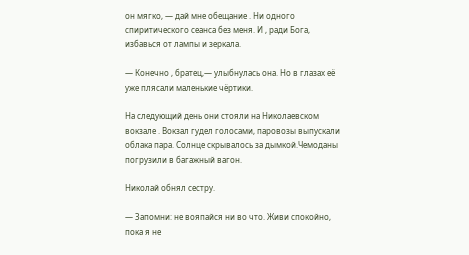он мягко, — дай мне обещание . Ни одного спиритического сеанса без меня. И , ради Бога, избавься от лампы и зеркала.

— Конечно , братец,— улыбнулась она. Но в глазах её уже плясали маленькие чёртики.

На следующий день они стояли на Николаевском вокзале . Вокзал гудел голосами, паровозы выпускали облака пара. Солнце скрывалось за дымкой.Чемоданы погрузили в багажный вагон.

Николай обнял сестру.

— Запомни: не вояпайся ни во что. Живи спокойно, пока я не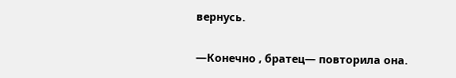вернусь.

—Конечно , братец— повторила она.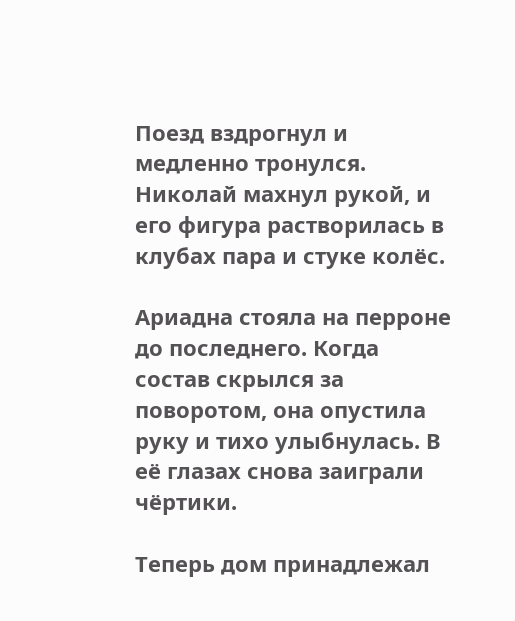Поезд вздрогнул и медленно тронулся. Николай махнул рукой, и его фигура растворилась в клубах пара и стуке колёс.

Ариадна стояла на перроне до последнего. Когда состав скрылся за поворотом, она опустила руку и тихо улыбнулась. В её глазах снова заиграли чёртики.

Теперь дом принадлежал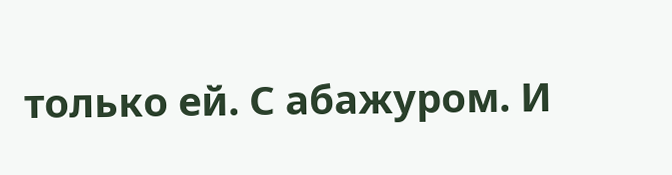только ей. С абажуром. И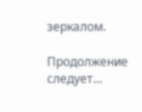зеркалом.

Продолжение следует…